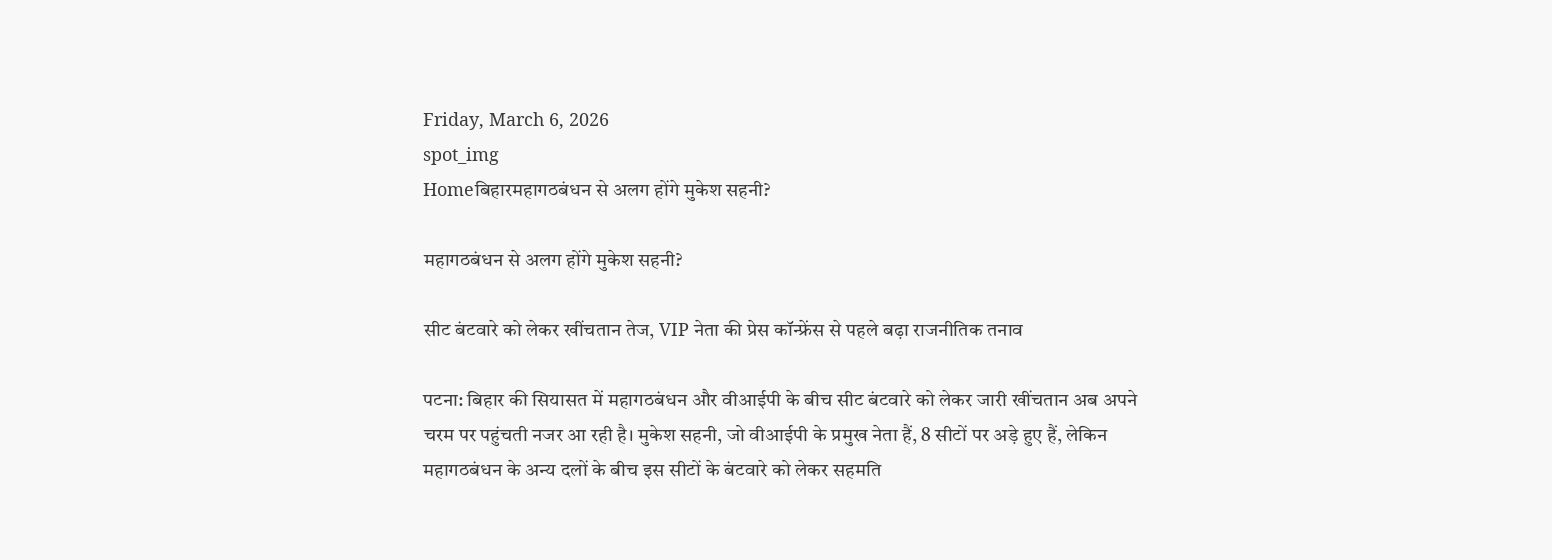Friday, March 6, 2026
spot_img
Homeबिहारमहागठबंधन से अलग होंगे मुकेश सहनी?

महागठबंधन से अलग होंगे मुकेश सहनी?

सीट बंटवारे को लेकर खींचतान तेज, VIP नेता की प्रेस कॉन्फ्रेंस से पहले बढ़ा राजनीतिक तनाव

पटना: बिहार की सियासत में महागठबंधन और वीआईपी के बीच सीट बंटवारे को लेकर जारी खींचतान अब अपने चरम पर पहुंचती नजर आ रही है। मुकेश सहनी, जो वीआईपी के प्रमुख नेता हैं, 8 सीटों पर अड़े हुए हैं, लेकिन महागठबंधन के अन्य दलों के बीच इस सीटों के बंटवारे को लेकर सहमति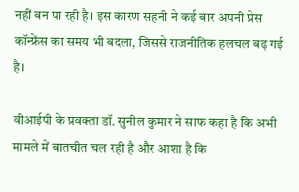नहीं बन पा रही है। इस कारण सहनी ने कई बार अपनी प्रेस कॉन्फ्रेंस का समय भी बदला, जिससे राजनीतिक हलचल बढ़ गई है।

वीआईपी के प्रवक्ता डॉ. सुनील कुमार ने साफ कहा है कि अभी मामले में बातचीत चल रही है और आशा है कि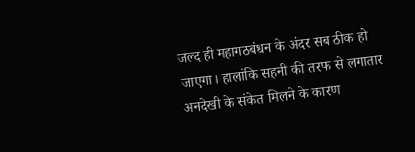जल्द ही महागठबंधन के अंदर सब ठीक हो जाएगा। हालांकि सहनी की तरफ से लगातार अनदेखी के संकेत मिलने के कारण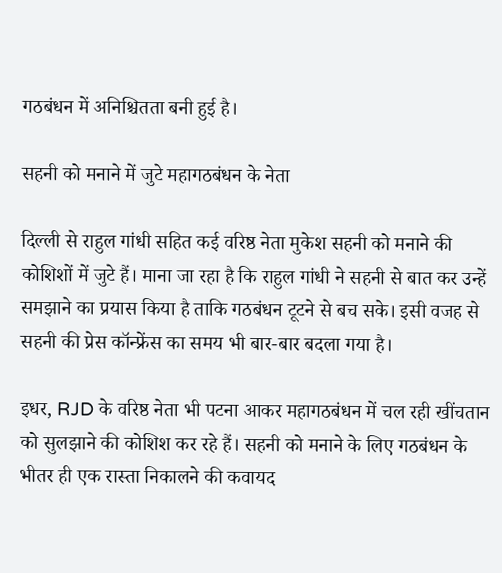गठबंधन में अनिश्चितता बनी हुई है।

सहनी को मनाने में जुटे महागठबंधन के नेता

दिल्ली से राहुल गांधी सहित कई वरिष्ठ नेता मुकेश सहनी को मनाने की कोशिशों में जुटे हैं। माना जा रहा है कि राहुल गांधी ने सहनी से बात कर उन्हें समझाने का प्रयास किया है ताकि गठबंधन टूटने से बच सके। इसी वजह से सहनी की प्रेस कॉन्फ्रेंस का समय भी बार-बार बदला गया है।

इधर, RJD के वरिष्ठ नेता भी पटना आकर महागठबंधन में चल रही खींचतान को सुलझाने की कोशिश कर रहे हैं। सहनी को मनाने के लिए गठबंधन के भीतर ही एक रास्ता निकालने की कवायद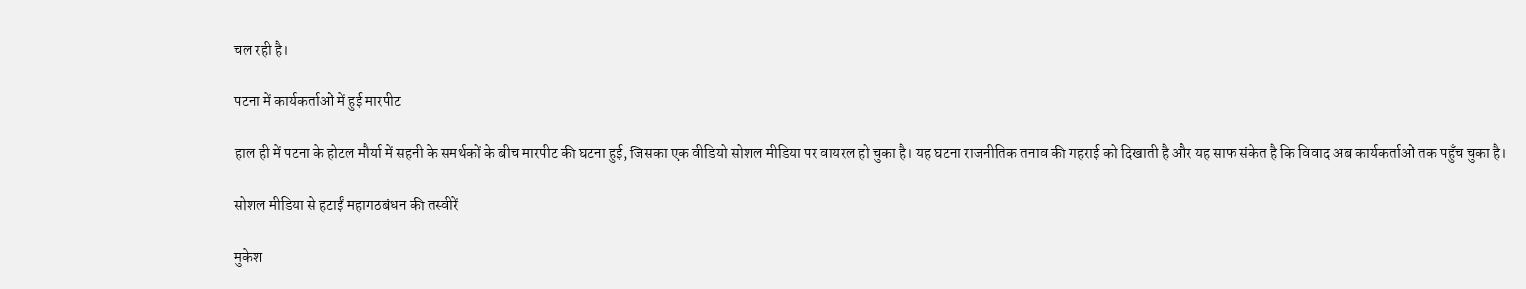चल रही है।

पटना में कार्यकर्ताओं में हुई मारपीट

हाल ही में पटना के होटल मौर्या में सहनी के समर्थकों के बीच मारपीट की घटना हुई, जिसका एक वीडियो सोशल मीडिया पर वायरल हो चुका है। यह घटना राजनीतिक तनाव की गहराई को दिखाती है और यह साफ संकेत है कि विवाद अब कार्यकर्ताओं तक पहुँच चुका है।

सोशल मीडिया से हटाईं महागठबंधन की तस्वीरें

मुकेश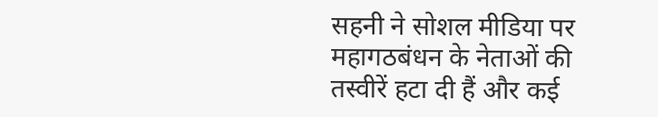सहनी ने सोशल मीडिया पर महागठबंधन के नेताओं की तस्वीरें हटा दी हैं और कई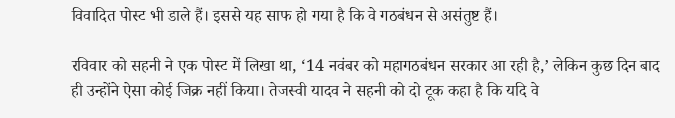विवादित पोस्ट भी डाले हैं। इससे यह साफ हो गया है कि वे गठबंधन से असंतुष्ट हैं।

रविवार को सहनी ने एक पोस्ट में लिखा था, ‘14 नवंबर को महागठबंधन सरकार आ रही है,’ लेकिन कुछ दिन बाद ही उन्होंने ऐसा कोई जिक्र नहीं किया। तेजस्वी यादव ने सहनी को दो टूक कहा है कि यदि वे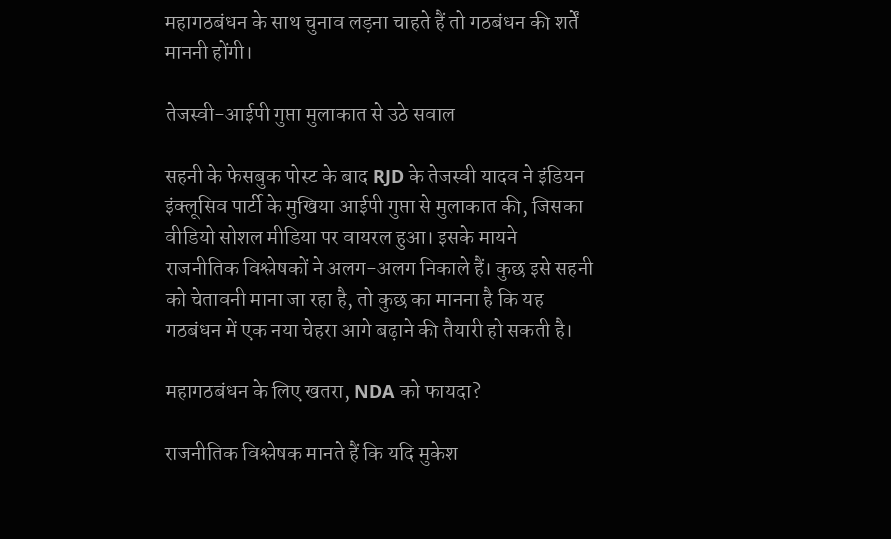महागठबंधन के साथ चुनाव लड़ना चाहते हैं तो गठबंधन की शर्तें माननी होंगी।

तेजस्वी-आईपी गुप्ता मुलाकात से उठे सवाल

सहनी के फेसबुक पोस्ट के बाद RJD के तेजस्वी यादव ने इंडियन इंक्लूसिव पार्टी के मुखिया आईपी गुप्ता से मुलाकात की, जिसका वीडियो सोशल मीडिया पर वायरल हुआ। इसके मायने राजनीतिक विश्लेषकों ने अलग-अलग निकाले हैं। कुछ इसे सहनी को चेतावनी माना जा रहा है, तो कुछ का मानना है कि यह गठबंधन में एक नया चेहरा आगे बढ़ाने की तैयारी हो सकती है।

महागठबंधन के लिए खतरा, NDA को फायदा?

राजनीतिक विश्लेषक मानते हैं कि यदि मुकेश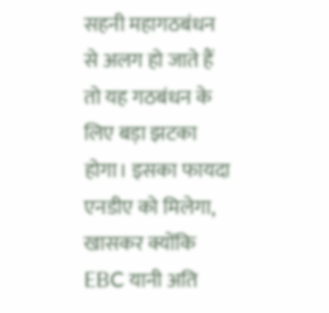सहनी महागठबंधन से अलग हो जाते हैं तो यह गठबंधन के लिए बड़ा झटका होगा। इसका फायदा एनडीए को मिलेगा, खासकर क्योंकि EBC यानी अति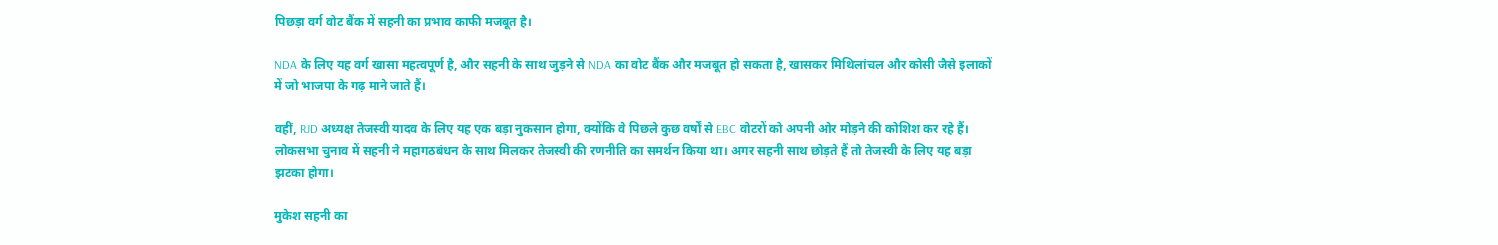पिछड़ा वर्ग वोट बैंक में सहनी का प्रभाव काफी मजबूत है।

NDA के लिए यह वर्ग खासा महत्वपूर्ण है, और सहनी के साथ जुड़ने से NDA का वोट बैंक और मजबूत हो सकता है, खासकर मिथिलांचल और कोसी जैसे इलाकों में जो भाजपा के गढ़ माने जाते हैं।

वहीं, RJD अध्यक्ष तेजस्वी यादव के लिए यह एक बड़ा नुकसान होगा, क्योंकि वे पिछले कुछ वर्षों से EBC वोटरों को अपनी ओर मोड़ने की कोशिश कर रहे हैं। लोकसभा चुनाव में सहनी ने महागठबंधन के साथ मिलकर तेजस्वी की रणनीति का समर्थन किया था। अगर सहनी साथ छोड़ते हैं तो तेजस्वी के लिए यह बड़ा झटका होगा।

मुकेश सहनी का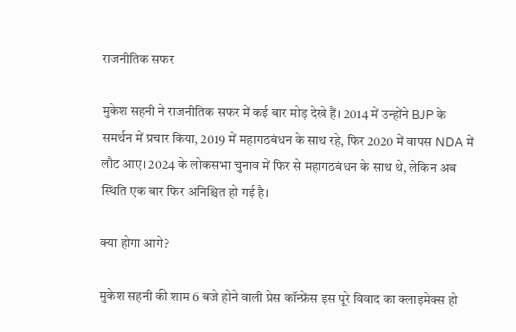राजनीतिक सफर

मुकेश सहनी ने राजनीतिक सफर में कई बार मोड़ देखे हैं। 2014 में उन्होंने BJP के समर्थन में प्रचार किया, 2019 में महागठबंधन के साथ रहे, फिर 2020 में वापस NDA में लौट आए। 2024 के लोकसभा चुनाव में फिर से महागठबंधन के साथ थे, लेकिन अब स्थिति एक बार फिर अनिश्चित हो गई है।

क्या होगा आगे?

मुकेश सहनी की शाम 6 बजे होने वाली प्रेस कॉन्फ्रेंस इस पूरे विवाद का क्लाइमेक्स हो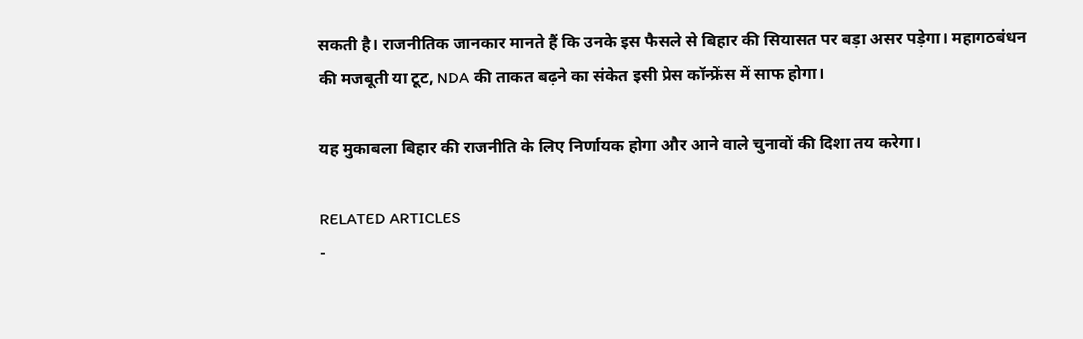सकती है। राजनीतिक जानकार मानते हैं कि उनके इस फैसले से बिहार की सियासत पर बड़ा असर पड़ेगा। महागठबंधन की मजबूती या टूट, NDA की ताकत बढ़ने का संकेत इसी प्रेस कॉन्फ्रेंस में साफ होगा।

यह मुकाबला बिहार की राजनीति के लिए निर्णायक होगा और आने वाले चुनावों की दिशा तय करेगा।

RELATED ARTICLES
-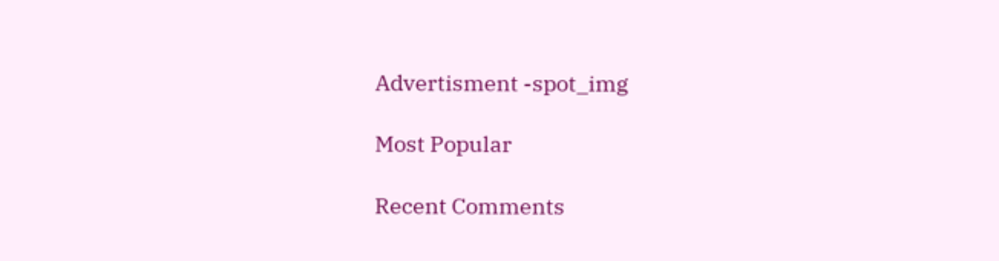Advertisment -spot_img

Most Popular

Recent Comments